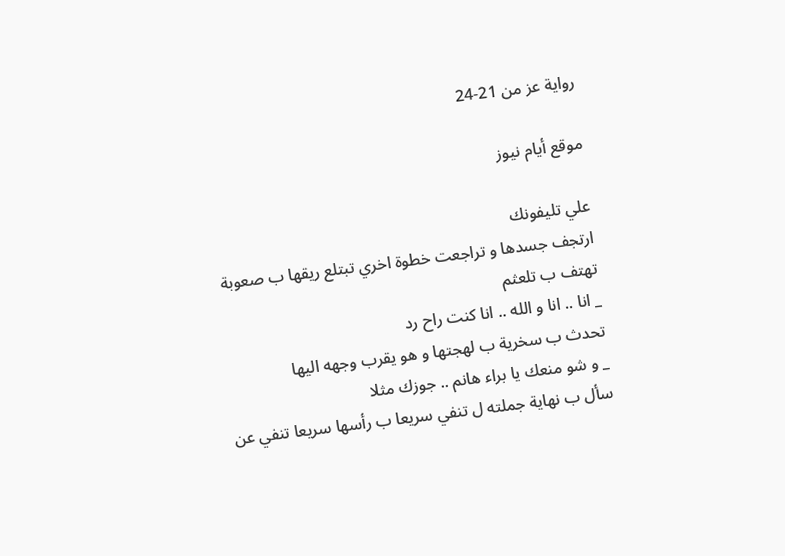رواية عز من 21-24

موقع أيام نيوز

علي تليفونك
ارتجف جسدها و تراجعت خطوة اخري تبتلع ريقها ب صعوبة تهتف ب تلعثم
_ انا .. انا و الله .. انا كنت راح رد
تحدث ب سخرية ب لهجتها و هو يقرب وجهه اليها
_ و شو منعك يا براء هانم .. جوزك مثلا
سأل ب نهاية جملته ل تنفي سريعا ب رأسها سريعا تنفي عن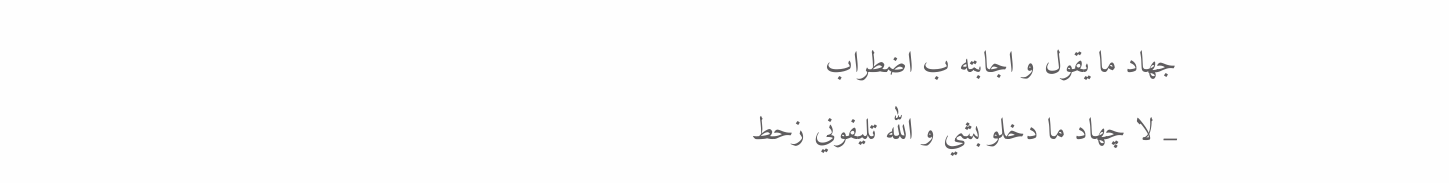جهاد ما يقول و اجابته ب اضطراب
_ لا چهاد ما دخلو بشي و الله تليفوني زحط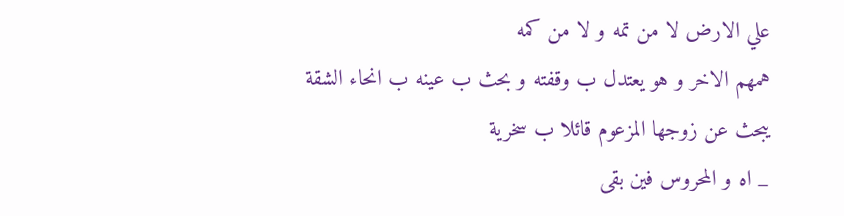علي الارض لا من تمه و لا من كمه
همهم الاخر و هو يعتدل ب وقفته و بحث ب عينه ب انحاء الشقة يبحث عن زوجها المزعوم قائلا ب سخرية
_ اه و المحروس فين بقى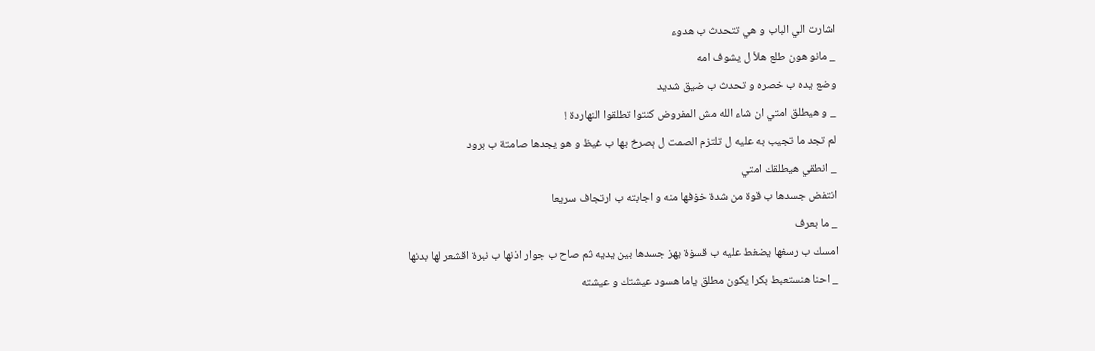اشارت الي الباب و هي تتحدث ب هدوء
_ مانو هون طلع هلأ ل يشوف امه
وضع يده ب خصره و تحدث ب ضيق شديد
_ و هيطلق امتي ان شاء الله مش المفروض كنتوا تطلقوا النهاردة !
لم تجد ما تجيب به عليه ل تلتزم الصمت ل ېصرخ بها ب غيظ و هو يجدها صامتة ب برود
_ انطقي هيطلقك امتي
انتفض جسدها ب قوة من شدة خۏفها منه و اجابته ب ارتجاف سريعا
_ ما بعرف
امسك ب رسغها يضغط عليه ب قسۏة يهز جسدها بين يديه ثم صاح ب جوار اذنها ب نبرة اقشعر لها بدنها
_ احنا هنستعبط بكرا يكون مطلق ياما هسود عيشتك و عيشته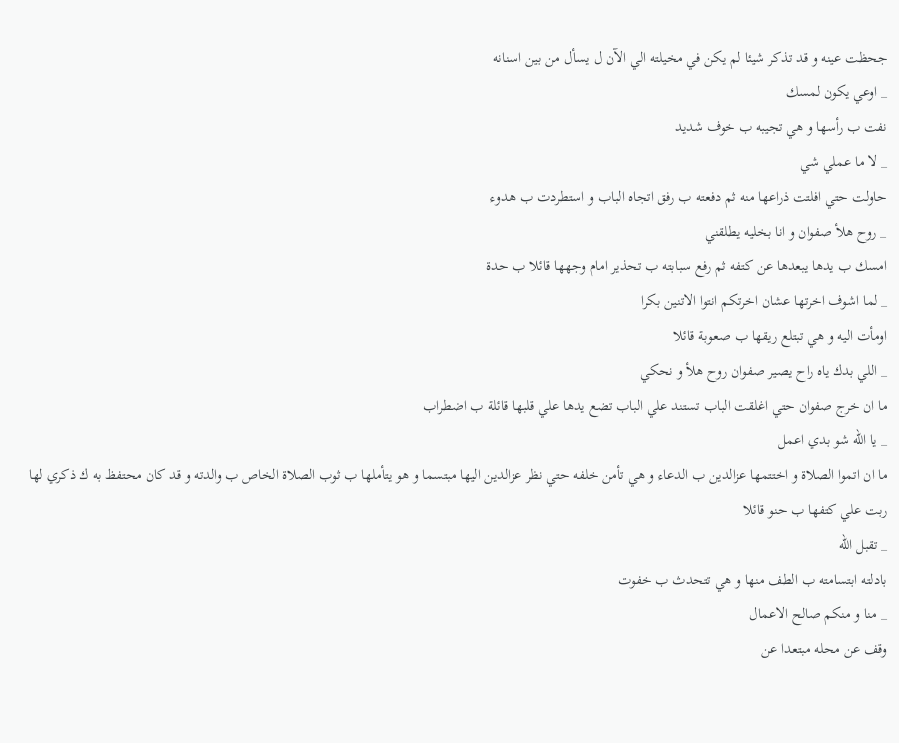جحظت عينه و قد تذكر شيئا لم يكن في مخيلته الي الآن ل يسأل من بين اسنانه
_ اوعي يكون لمسك
نفت ب رأسها و هي تجيبه ب خوف شديد
_ لا ما عملي شي
حاولت حتي افلتت ذراعها منه ثم دفعته ب رفق اتجاه الباب و استطردت ب هدوء
_ روح هلأ صفوان و انا بخليه يطلقني
امسك ب يدها يبعدها عن كتفه ثم رفع سبابته ب تحذير امام وجهها قائلا ب حدة
_ لما اشوف اخرتها عشان اخرتكم انتوا الاتنين بكرا
اومأت اليه و هي تبتلع ريقها ب صعوبة قائلا
_ اللي بدك ياه راح يصير صفوان روح هلأ و نحكي
ما ان خرج صفوان حتي اغلقت الباب تستند علي الباب تضع يدها علي قلبها قائلة ب اضطراب
_ يا الله شو بدي اعمل
ما ان اتموا الصلاة و اختتمها عزالدين ب الدعاء و هي تأمن خلفه حتي نظر عزالدين اليها مبتسما و هو يتأملها ب ثوب الصلاة الخاص ب والدته و قد كان محتفظ به ك ذكري لها ربت علي كتفها ب حنو قائلا
_ تقبل الله
بادلته ابتسامته ب الطف منها و هي تتحدث ب خفوت
_ منا و منكم صالح الاعمال
وقف عن محله مبتعدا عن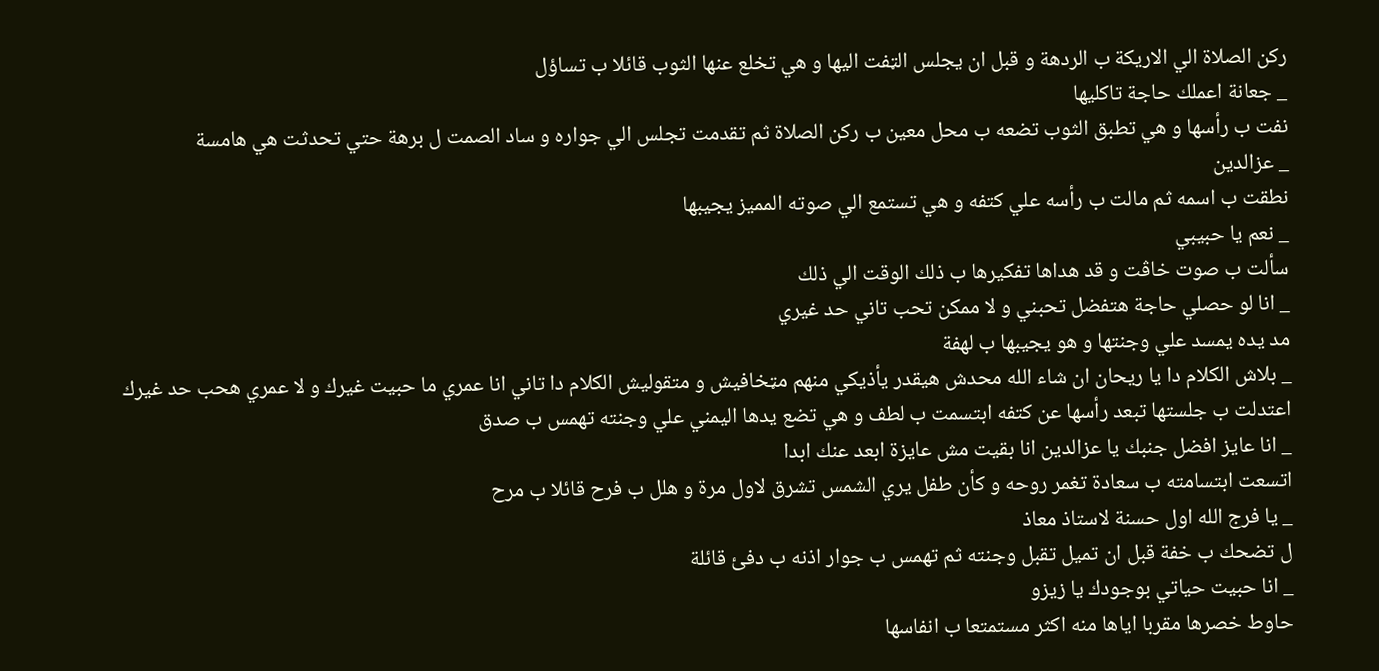ركن الصلاة الي الاريكة ب الردهة و قبل ان يجلس الټفت اليها و هي تخلع عنها الثوب قائلا ب تساؤل
_ جعانة اعملك حاجة تاكليها
نفت ب رأسها و هي تطبق الثوب تضعه ب محل معين ب ركن الصلاة ثم تقدمت تجلس الي جواره و ساد الصمت ل برهة حتي تحدثت هي هامسة
_ عزالدين
نطقت ب اسمه ثم مالت ب رأسه علي كتفه و هي تستمع الي صوته المميز يجيبها
_ نعم يا حبيبي
سألت ب صوت خاڤت و قد هداها تفكيرها ب ذلك الوقت الي ذلك
_ انا لو حصلي حاجة هتفضل تحبني و لا ممكن تحب تاني حد غيري
مد يده يمسد علي وجنتها و هو يجيبها ب لهفة
_ بلاش الكلام دا يا ريحان ان شاء الله محدش هيقدر يأذيكي منهم مټخافيش و متقوليش الكلام دا تاني انا عمري ما حبيت غيرك و لا عمري هحب حد غيرك
اعتدلت ب جلستها تبعد رأسها عن كتفه ابتسمت ب لطف و هي تضع يدها اليمني علي وجنته تهمس ب صدق
_ انا عايز افضل جنبك يا عزالدين انا بقيت مش عايزة ابعد عنك ابدا
اتسعت ابتسامته ب سعادة تغمر روحه و كأن طفل يري الشمس تشرق لاول مرة و هلل ب فرح قائلا ب مرح
_ يا فرج الله اول حسنة لاستاذ معاذ
ل تضحك ب خفة قبل ان تميل تقبل وجنته ثم تهمس ب جوار اذنه ب دفئ قائلة
_ انا حبيت حياتي بوجودك يا زيزو
حاوط خصرها مقربا اياها منه اكثر مستمتعا ب انفاسها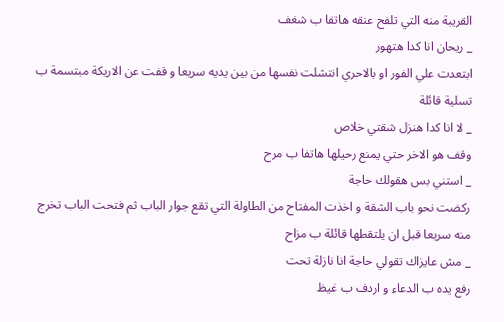القريبة منه التي تلفح عنقه هاتفا ب شغف
_ ريحان انا كدا هتهور
ابتعدت علي الفور او بالاحري انتشلت نفسها من بين يديه سريعا و قفت عن الاريكة مبتسمة ب تسلية قائلة
_ لا انا كدا هنزل شقتي خلاص
وقف هو الاخر حتي يمنع رحيلها هاتفا ب مرح
_ استني بس هقولك حاجة
ركضت نحو باب الشقة و اخذت المفتاح من الطاولة التي تقع جوار الباب ثم فتحت الباب تخرج منه سريعا قبل ان يلتقطها قائلة ب مزاح
_ مش عايزاك تقولي حاجة انا نازلة تحت
رفع يده ب الدعاء و اردف ب غيظ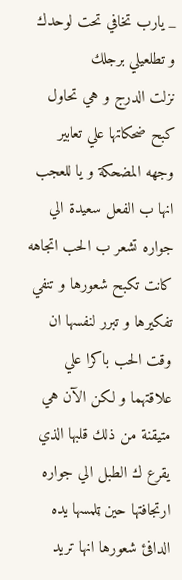_ يارب تخافي تحت لوحدك و تطلعيلي برجلك
نزلت الدرج و هي تحاول كبح ضحكاتها علي تعابير وجهه المضحكة و يا للعجب انها ب الفعل سعيدة الي جواره تشعر ب الحب اتجاهه كانت تكبح شعورها و تنفي تفكيرها و تبرر لنفسها ان وقت الحب باكرا علي علاقتهما و لكن الآن هي متيقنة من ذلك قلبها الذي يقرع ك الطبل الي جواره ارتجافتها حين ټلمسها يده الدافئ شعورها انها تريد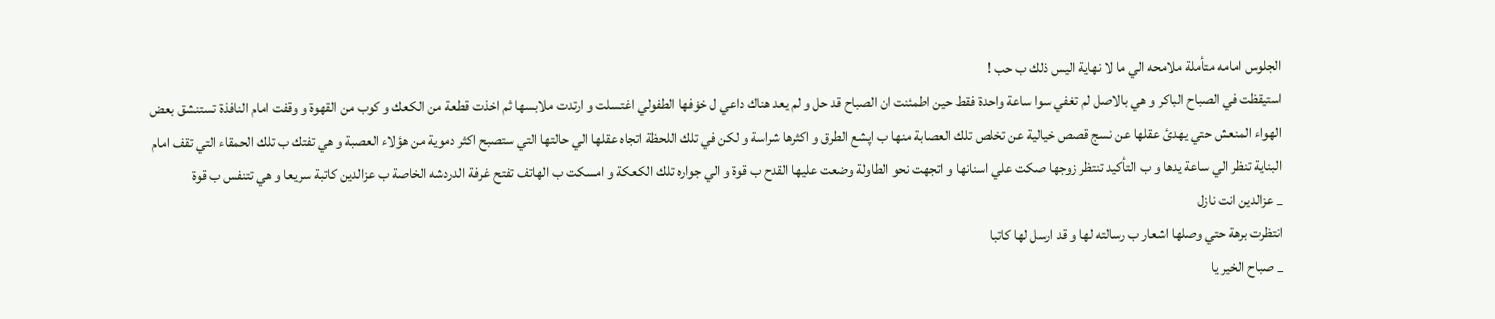الجلوس امامه متأملة ملامحه الي ما لا نهاية اليس ذلك ب حب !
استيقظت في الصباح الباكر و هي بالاصل لم تغفي سوا ساعة واحدة فقط حين اطمئنت ان الصباح قد حل و لم يعد هناك داعي ل خۏفها الطفولي اغتسلت و ارتدت ملابسها ثم اخذت قطعة من الكعك و كوب من القهوة و وقفت امام النافذة تستنشق بعض الهواء المنعش حتي يهدئ عقلها عن نسج قصص خيالية عن تخلص تلك العصابة منها ب اپشع الطرق و اكثرها شراسة و لكن في تلك اللحظة اتجاه عقلها الي حالتها التي ستصبح اكثر دموية من هؤلاء العصبة و هي تفتك ب تلك الحمقاء التي تقف امام البناية تنظر الي ساعة يدها و ب التأكيد تنتظر زوجها صكت علي اسنانها و اتجهت نحو الطاولة وضعت عليها القدح ب قوة و الي جواره تلك الكعكة و امسكت ب الهاتف تفتح غرفة الدردشه الخاصة ب عزالدين كاتبة سريعا و هي تتنفس ب قوة
_ عزالدين انت نازل
انتظرت برهة حتي وصلها اشعار ب رسالته لها و قد ارسل لها كاتبا
_ صباح الخير يا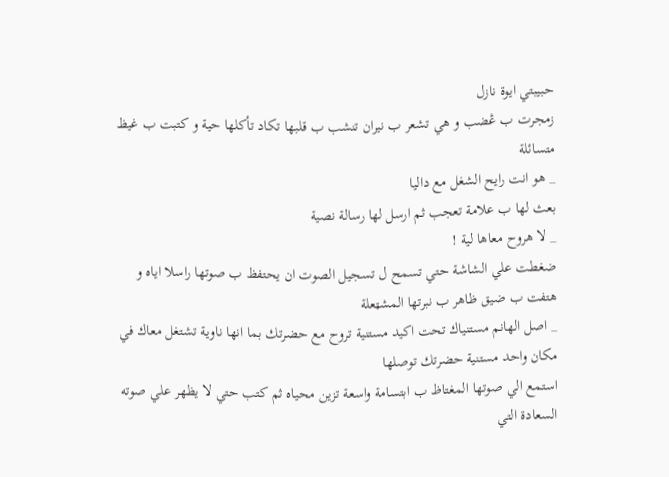حبيبتي ايوة نازل
زمجرت ب ڠضب و هي تشعر ب نيران تنشب ب قلبها تكاد تأكلها حية و كتبت ب غيظ متسائلة
_ هو انت رايح الشغل مع داليا
بعث لها ب علامة تعجب ثم ارسل لها رسالة نصية
_ لا هروح معاها لية !
ضغطت علي الشاشة حتي تسمح ل تسجيل الصوت ان يحتفظ ب صوتها راسلا اياه و هتفت ب ضيق ظاهر ب نبرتها المشټعلة
_ اصل الهانم مستنياك تحت اكيد مستنية تروح مع حضرتك بما انها ناوية تشتغل معاك في مكان واحد مستنية حضرتك توصلها
استمع الي صوتها المغتاظ ب ابتسامة واسعة تزين محياه ثم كتب حتي لا يظهر علي صوته السعادة التي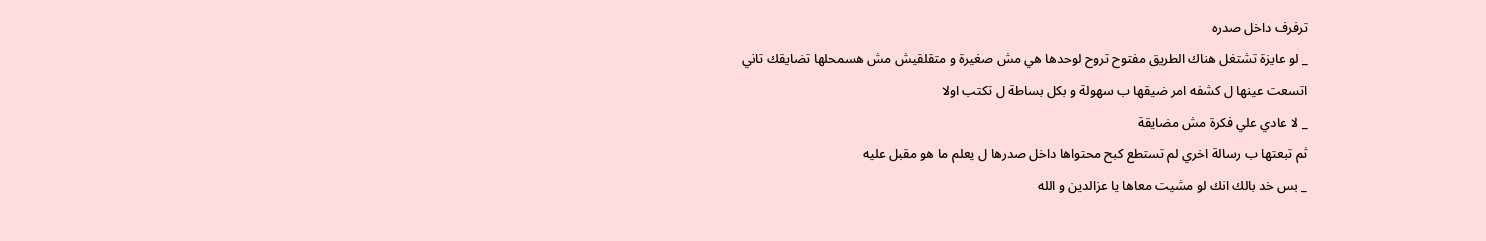ترفرف داخل صدره
_ لو عايزة تشتغل هناك الطريق مفتوح تروح لوحدها هي مش صغيرة و متقلقيش مش هسمحلها تضايقك تاني
اتسعت عينها ل كشفه امر ضيقها ب سهولة و بكل بساطة ل تكتب اولا
_ لا عادي علي فكرة مش مضايقة
ثم تبعتها ب رسالة اخري لم تستطع كبح محتواها داخل صدرها ل يعلم ما هو مقبل عليه
_ بس خد بالك انك لو مشيت معاها يا عزالدين و الله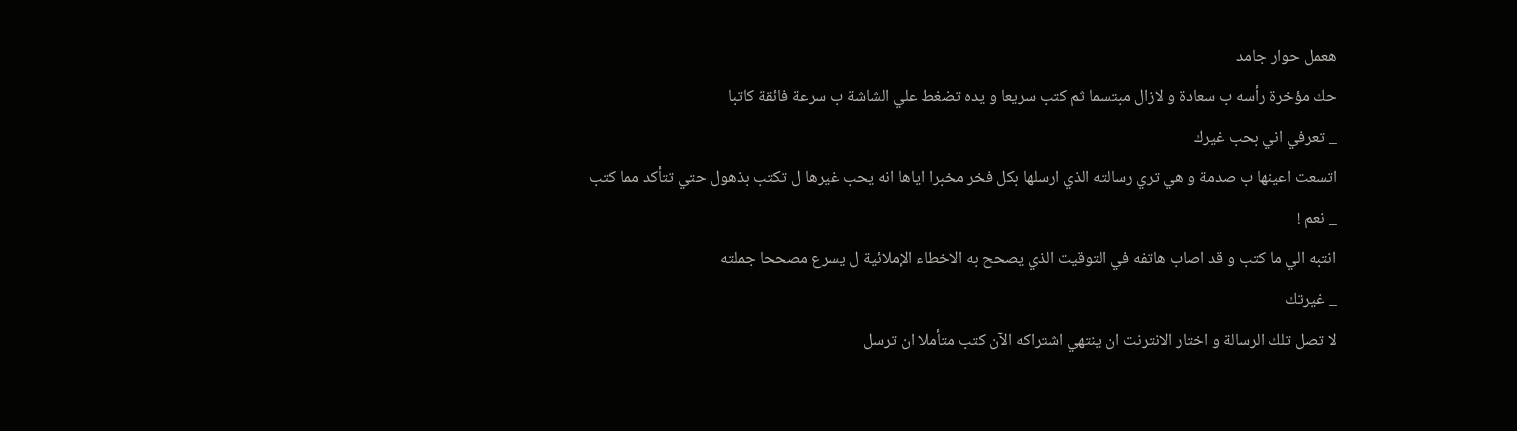هعمل حوار جامد
حك مؤخرة رأسه ب سعادة و لازال مبتسما ثم كتب سريعا و يده تضغط علي الشاشة ب سرعة فائقة كاتبا
_ تعرفي اني بحب غيرك
اتسعت اعينها ب صدمة و هي تري رسالته الذي ارسلها بكل فخر مخبرا اياها انه يحب غيرها ل تكتب بذهول حتي تتأكد مما كتب
_ نعم !
انتبه الي ما كتب و قد اصاب هاتفه في التوقيت الذي يصحح به الاخطاء الإملائية ل يسرع مصححا جملته
_ غيرتك
لا تصل تلك الرسالة و اختار الانترنت ان ينتهي اشتراكه الآن كتب متأملا ان ترسل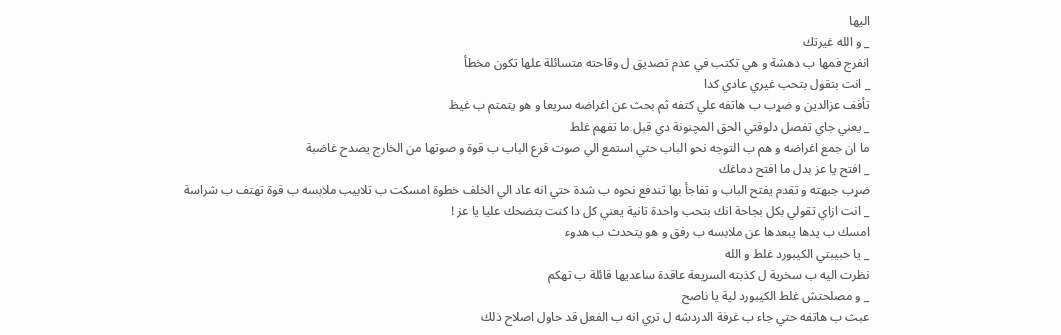اليها
_ و الله غيرتك
انفرج فمها ب دهشة و هي تكتب في عدم تصديق ل وقاحته متسائلة علها تكون مخطأ
_ انت بتقول بتحب غيري عادي كدا
تأفف عزالدين و ضړب ب هاتفه علي كتفه ثم بحث عن اغراضه سريعا و هو يتمتم ب غيظ
_ يعني جاي تفصل دلوقتي الحق المچنونة دي قبل ما تفهم غلط
ما ان جمع اغراضه و هم ب التوجه نحو الباب حتي استمع الي صوت قرع الباب ب قوة و صوتها من الخارج يصدح غاضبة
_ افتح يا عز بدل ما افتح دماغك
ضړب جبهته و تقدم يفتح الباب و تفاجأ بها تندفع نحوه ب شدة حتي انه عاد الي الخلف خطوة امسكت ب تلابيب ملابسه ب قوة تهتف ب شراسة
_ انت ازاي تقولي بكل بجاحة انك بتحب واحدة تانية يعني كل دا كنت بتضحك عليا يا عز !
امسك ب يدها يبعدها عن ملابسه ب رفق و هو يتحدث ب هدوء
_ يا حبيبتي الكيبورد غلط و الله
نظرت اليه ب سخرية ل كذبته السريعة عاقدة ساعديها قائلة ب تهكم
_ و مصلحتش غلط الكيبورد لية يا ناصح
عبث ب هاتفه حتي جاء ب غرفة الدردشه ل تري انه ب الفعل قد حاول اصلاح ذلك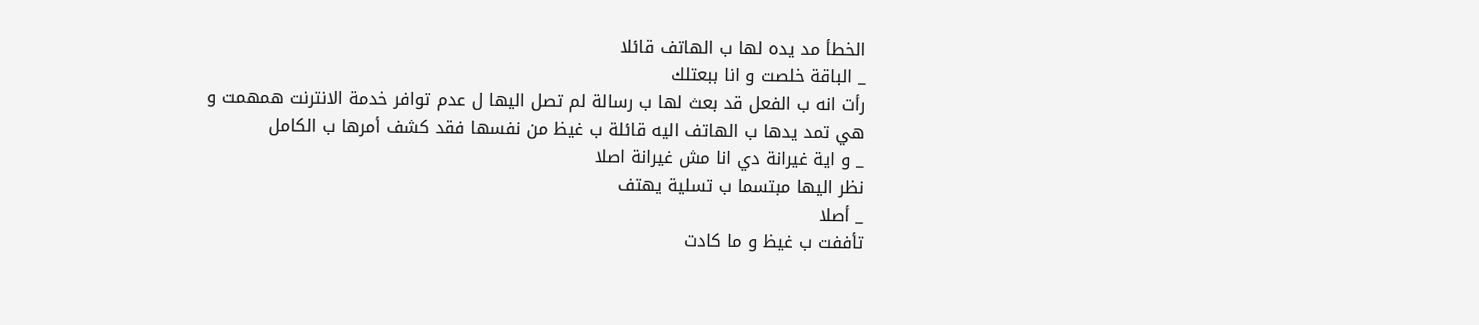الخطأ مد يده لها ب الهاتف قائلا
_ الباقة خلصت و انا ببعتلك
رأت انه ب الفعل قد بعث لها ب رسالة لم تصل اليها ل عدم توافر خدمة الانترنت همهمت و هي تمد يدها ب الهاتف اليه قائلة ب غيظ من نفسها فقد كشف أمرها ب الكامل
_ و اية غيرانة دي انا مش غيرانة اصلا
نظر اليها مبتسما ب تسلية يهتف
_ أصلا
تأففت ب غيظ و ما كادت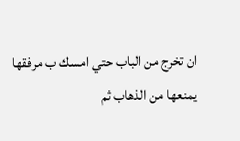ان تخرج من الباب حتي امسك ب مرفقها يمنعها من الذهاب ثم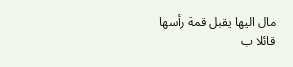مال اليها يقبل قمة رأسها قائلا ب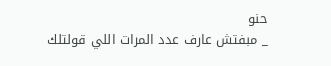حنو
_ مبفتش عارف عدد المرات اللي قولتلك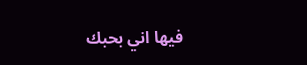فيها اني بحبك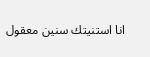انا استنيتك سنين معقول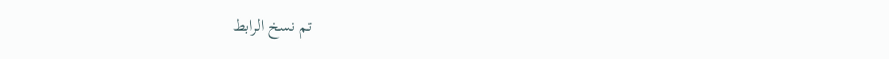تم نسخ الرابط